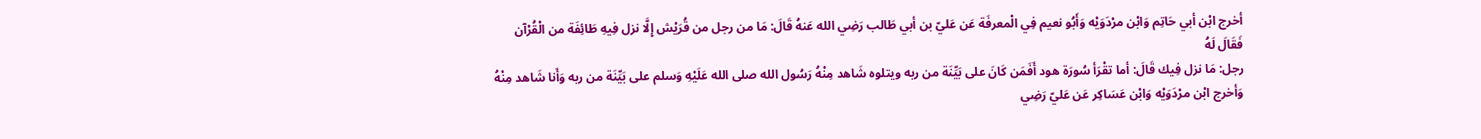أخرج ابْن أبي حَاتِم وَابْن مرْدَوَيْه وَأَبُو نعيم فِي الْمعرفَة عَن عَليّ بن أبي طَالب رَضِي الله عَنهُ قَالَ: مَا من رجل من قُرَيْش إِلَّا نزل فِيهِ طَائِفَة من الْقُرْآن
فَقَالَ لَهُ
رجل: مَا نزل فِيك قَالَ: أما تقْرَأ سُورَة هود أَفَمَن كَانَ على بَيِّنَة من ربه ويتلوه شَاهد مِنْهُ رَسُول الله صلى الله عَلَيْهِ وَسلم على بَيِّنَة من ربه وَأَنا شَاهد مِنْهُ
وَأخرج ابْن مرْدَوَيْه وَابْن عَسَاكِر عَن عَليّ رَضِي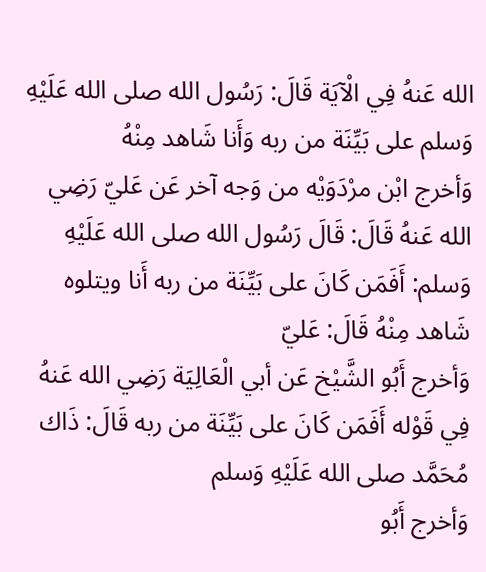الله عَنهُ فِي الْآيَة قَالَ: رَسُول الله صلى الله عَلَيْهِ وَسلم على بَيِّنَة من ربه وَأَنا شَاهد مِنْهُ
وَأخرج ابْن مرْدَوَيْه من وَجه آخر عَن عَليّ رَضِي الله عَنهُ قَالَ: قَالَ رَسُول الله صلى الله عَلَيْهِ وَسلم: أَفَمَن كَانَ على بَيِّنَة من ربه أَنا ويتلوه شَاهد مِنْهُ قَالَ: عَليّ
وَأخرج أَبُو الشَّيْخ عَن أبي الْعَالِيَة رَضِي الله عَنهُ فِي قَوْله أَفَمَن كَانَ على بَيِّنَة من ربه قَالَ: ذَاك مُحَمَّد صلى الله عَلَيْهِ وَسلم
وَأخرج أَبُو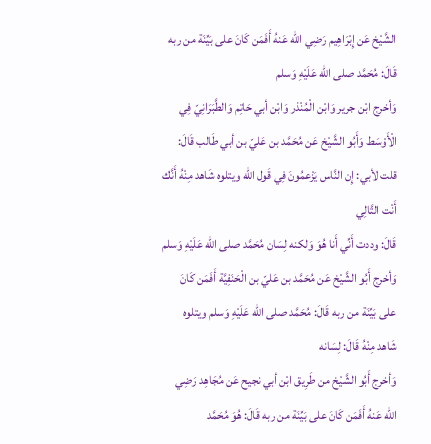الشَّيْخ عَن إِبْرَاهِيم رَضِي الله عَنهُ أَفَمَن كَانَ على بَيِّنَة من ربه قَالَ: مُحَمَّد صلى الله عَلَيْهِ وَسلم
وَأخرج ابْن جرير وَابْن الْمُنْذر وَابْن أبي حَاتِم وَالطَّبَرَانِيّ فِي الْأَوْسَط وَأَبُو الشَّيْخ عَن مُحَمَّد بن عَليّ بن أبي طَالب قَالَ: قلت لأبي: إِن النَّاس يَزْعمُونَ فِي قَول الله ويتلوه شَاهد مِنْهُ أَنَّك أَنْت التَّالِي
قَالَ: وددت أَنِّي أَنا هُوَ وَلكنه لِسَان مُحَمَّد صلى الله عَلَيْهِ وَسلم
وَأخرج أَبُو الشَّيْخ عَن مُحَمَّد بن عَليّ بن الْحَنَفِيَّة أَفَمَن كَانَ على بَيِّنَة من ربه قَالَ: مُحَمَّد صلى الله عَلَيْهِ وَسلم ويتلوه شَاهد مِنْهُ قَالَ: لِسَانه
وَأخرج أَبُو الشَّيْخ من طَرِيق ابْن أبي نجيح عَن مُجَاهِد رَضِي الله عَنهُ أَفَمَن كَانَ على بَيِّنَة من ربه قَالَ: هُوَ مُحَمَّد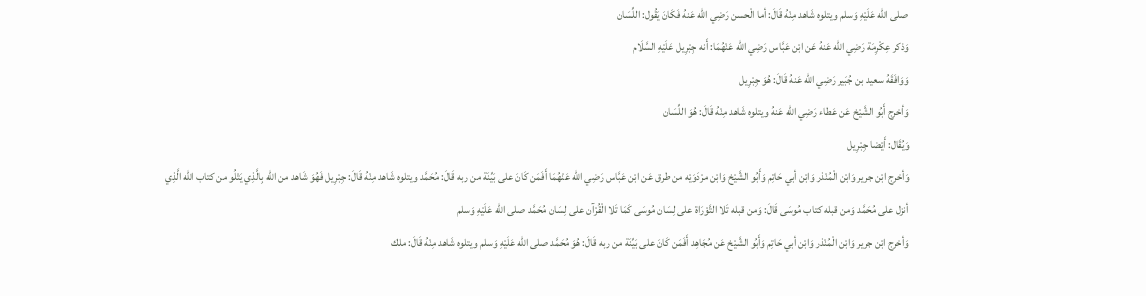صلى الله عَلَيْهِ وَسلم ويتلوه شَاهد مِنْهُ قَالَ: أما الْحسن رَضِي الله عَنهُ فَكَانَ يَقُول: اللِّسَان
وَذكر عِكْرِمَة رَضِي الله عَنهُ عَن ابْن عَبَّاس رَضِي الله عَنْهُمَا: أَنه جِبْرِيل عَلَيْهِ السَّلَام
وَوَافَقَهُ سعيد بن جُبَير رَضِي الله عَنهُ قَالَ: هُوَ جِبْرِيل
وَأخرج أَبُو الشَّيْخ عَن عَطاء رَضِي الله عَنهُ ويتلوه شَاهد مِنْهُ قَالَ: هُوَ اللِّسَان
وَيُقَال: أَيْضا جِبْرِيل
وَأخرج ابْن جرير وَابْن الْمُنْذر وَابْن أبي حَاتِم وَأَبُو الشَّيْخ وَابْن مرْدَوَيْه من طرق عَن ابْن عَبَّاس رَضِي الله عَنْهُمَا أَفَمَن كَانَ على بَيِّنَة من ربه قَالَ: مُحَمَّد ويتلوه شَاهد مِنْهُ قَالَ: جِبْرِيل فَهُوَ شَاهد من الله بِالَّذِي يَتْلُو من كتاب الله الَّذِي أنزل على مُحَمَّد وَمن قبله كتاب مُوسَى قَالَ: وَمن قبله تَلا التَّوْرَاة على لِسَان مُوسَى كَمَا تَلا الْقُرْآن على لِسَان مُحَمَّد صلى الله عَلَيْهِ وَسلم
وَأخرج ابْن جرير وَابْن الْمُنْذر وَابْن أبي حَاتِم وَأَبُو الشَّيْخ عَن مُجَاهِد أَفَمَن كَانَ على بَيِّنَة من ربه قَالَ: هُوَ مُحَمَّد صلى الله عَلَيْهِ وَسلم ويتلوه شَاهد مِنْهُ قَالَ: ملك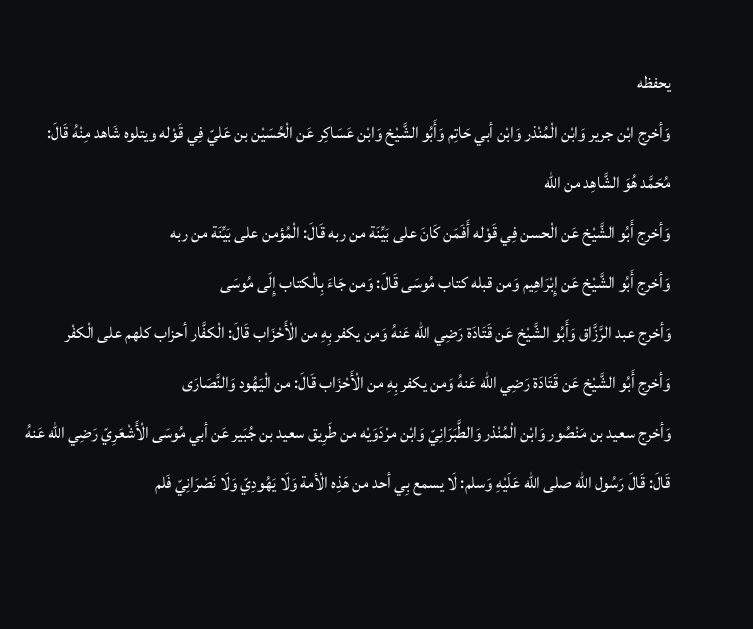يحفظه
وَأخرج ابْن جرير وَابْن الْمُنْذر وَابْن أبي حَاتِم وَأَبُو الشَّيْخ وَابْن عَسَاكِر عَن الْحُسَيْن بن عَليّ فِي قَوْله ويتلوه شَاهد مِنْهُ قَالَ: مُحَمَّد هُوَ الشَّاهِد من الله
وَأخرج أَبُو الشَّيْخ عَن الْحسن فِي قَوْله أَفَمَن كَانَ على بَيِّنَة من ربه قَالَ: الْمُؤمن على بَيِّنَة من ربه
وَأخرج أَبُو الشَّيْخ عَن إِبْرَاهِيم وَمن قبله كتاب مُوسَى قَالَ: وَمن جَاءَ بِالْكتاب إِلَى مُوسَى
وَأخرج عبد الرَّزَّاق وَأَبُو الشَّيْخ عَن قَتَادَة رَضِي الله عَنهُ وَمن يكفر بِهِ من الْأَحْزَاب قَالَ: الْكفَّار أحزاب كلهم على الْكفْر
وَأخرج أَبُو الشَّيْخ عَن قَتَادَة رَضِي الله عَنهُ وَمن يكفر بِهِ من الْأَحْزَاب قَالَ: من الْيَهُود وَالنَّصَارَى
وَأخرج سعيد بن مَنْصُور وَابْن الْمُنْذر وَالطَّبَرَانِيّ وَابْن مرْدَوَيْه من طَرِيق سعيد بن جُبَير عَن أبي مُوسَى الْأَشْعَرِيّ رَضِي الله عَنهُ قَالَ: قَالَ رَسُول الله صلى الله عَلَيْهِ وَسلم: لَا يسمع بِي أحد من هَذِه الْأمة وَلَا يَهُودِيّ وَلَا نَصْرَانِيّ فَلم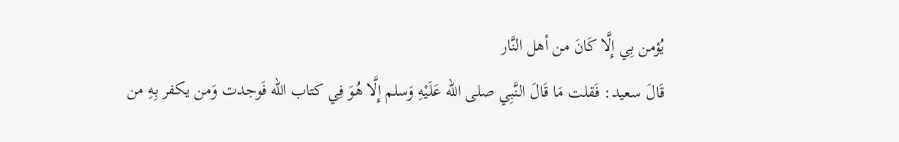يُؤمن بِي إِلَّا كَانَ من أهل النَّار
قَالَ سعيد: فَقلت مَا قَالَ النَّبِي صلى الله عَلَيْهِ وَسلم إِلَّا هُوَ فِي كتاب الله فَوجدت وَمن يكفر بِهِ من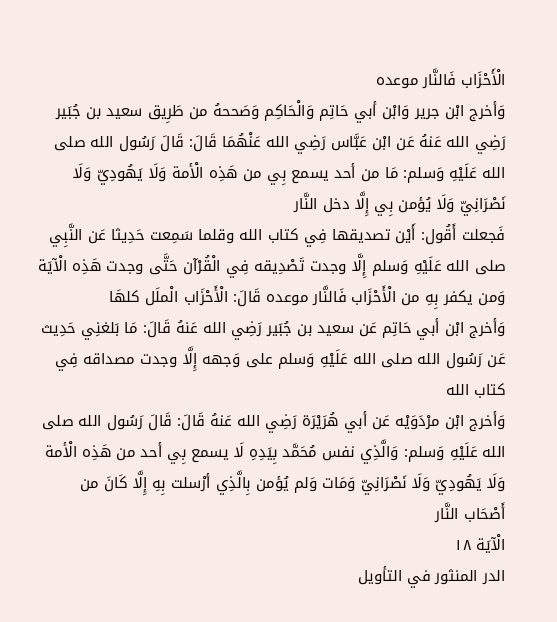الْأَحْزَاب فَالنَّار موعده
وَأخرج ابْن جرير وَابْن أبي حَاتِم وَالْحَاكِم وَصَححهُ من طَرِيق سعيد بن جُبَير رَضِي الله عَنهُ عَن ابْن عَبَّاس رَضِي الله عَنْهُمَا قَالَ: قَالَ رَسُول الله صلى الله عَلَيْهِ وَسلم: مَا من أحد يسمع بِي من هَذِه الْأمة وَلَا يَهُودِيّ وَلَا نَصْرَانِيّ وَلَا يُؤمن بِي إِلَّا دخل النَّار
فَجعلت أَقُول: أَيْن تصديقها فِي كتاب الله وقلما سَمِعت حَدِيثا عَن النَّبِي صلى الله عَلَيْهِ وَسلم إِلَّا وجدت تَصْدِيقه فِي الْقُرْآن حَتَّى وجدت هَذِه الْآيَة وَمن يكفر بِهِ من الْأَحْزَاب فَالنَّار موعده قَالَ: الْأَحْزَاب الْملَل كلهَا
وَأخرج ابْن أبي حَاتِم عَن سعيد بن جُبَير رَضِي الله عَنهُ قَالَ: مَا بَلغنِي حَدِيث عَن رَسُول الله صلى الله عَلَيْهِ وَسلم على وَجهه إِلَّا وجدت مصداقه فِي كتاب الله
وَأخرج ابْن مرْدَوَيْه عَن أبي هُرَيْرَة رَضِي الله عَنهُ قَالَ: قَالَ رَسُول الله صلى الله عَلَيْهِ وَسلم: وَالَّذِي نفس مُحَمَّد بِيَدِهِ لَا يسمع بِي أحد من هَذِه الْأمة وَلَا يَهُودِيّ وَلَا نَصْرَانِيّ وَمَات وَلم يُؤمن بِالَّذِي أرْسلت بِهِ إِلَّا كَانَ من أَصْحَاب النَّار
الْآيَة ١٨
الدر المنثور في التأويل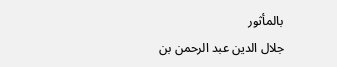بالمأثور
جلال الدين عبد الرحمن بن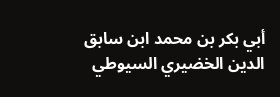أبي بكر بن محمد ابن سابق الدين الخضيري السيوطي